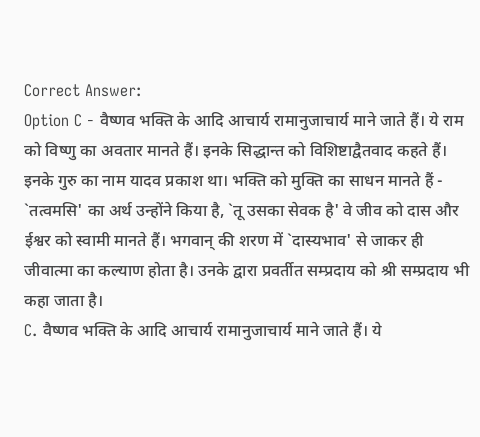Correct Answer:
Option C - वैष्णव भक्ति के आदि आचार्य रामानुजाचार्य माने जाते हैं। ये राम को विष्णु का अवतार मानते हैं। इनके सिद्धान्त को विशिष्टाद्वैतवाद कहते हैं। इनके गुरु का नाम यादव प्रकाश था। भक्ति को मुक्ति का साधन मानते हैं - `तत्वमसि' का अर्थ उन्होंने किया है, `तू उसका सेवक है' वे जीव को दास और ईश्वर को स्वामी मानते हैं। भगवान् की शरण में `दास्यभाव' से जाकर ही जीवात्मा का कल्याण होता है। उनके द्वारा प्रवर्तीत सम्प्रदाय को श्री सम्प्रदाय भी कहा जाता है।
C. वैष्णव भक्ति के आदि आचार्य रामानुजाचार्य माने जाते हैं। ये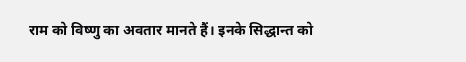राम को विष्णु का अवतार मानते हैं। इनके सिद्धान्त को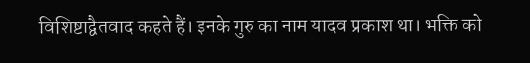विशिष्टाद्वैतवाद कहते हैं। इनके गुरु का नाम यादव प्रकाश था। भक्ति को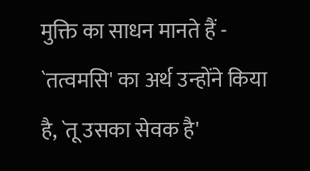मुक्ति का साधन मानते हैं - `तत्वमसि' का अर्थ उन्होंने किया है, `तू उसका सेवक है'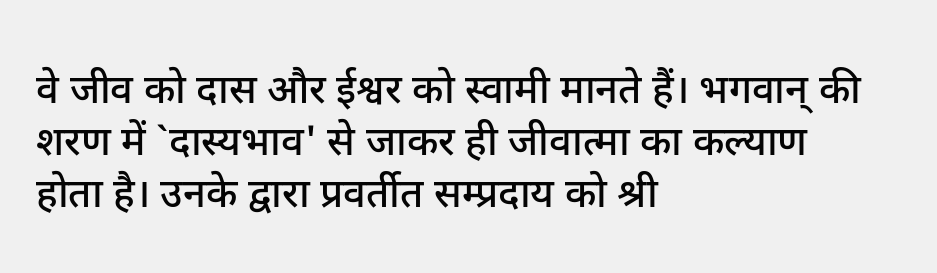वे जीव को दास और ईश्वर को स्वामी मानते हैं। भगवान् की शरण में `दास्यभाव' से जाकर ही जीवात्मा का कल्याण होता है। उनके द्वारा प्रवर्तीत सम्प्रदाय को श्री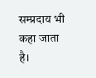सम्प्रदाय भी कहा जाता है।